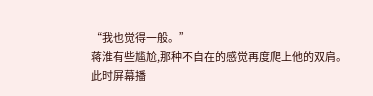“我也觉得一般。”
蒋淮有些尴尬,那种不自在的感觉再度爬上他的双肩。
此时屏幕播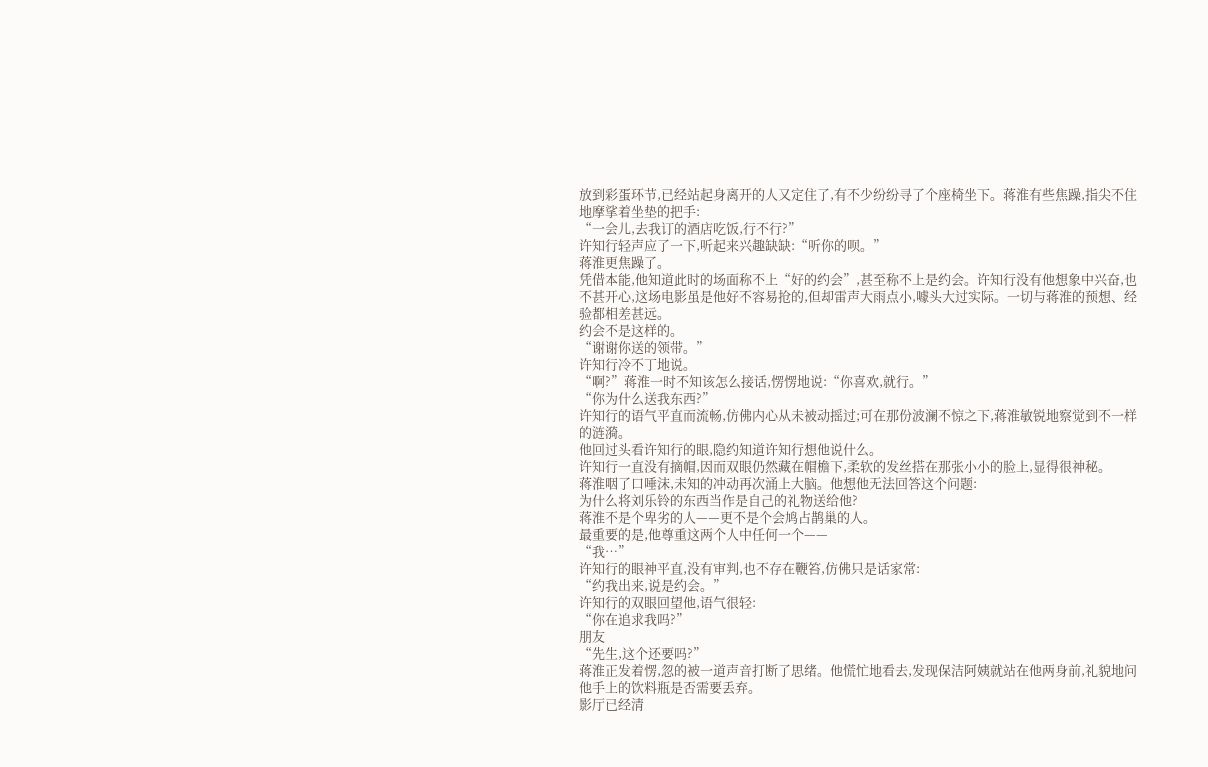放到彩蛋环节,已经站起身离开的人又定住了,有不少纷纷寻了个座椅坐下。蒋淮有些焦躁,指尖不住地摩挲着坐垫的把手:
“一会儿,去我订的酒店吃饭,行不行?”
许知行轻声应了一下,听起来兴趣缺缺:“听你的呗。”
蒋淮更焦躁了。
凭借本能,他知道此时的场面称不上“好的约会”,甚至称不上是约会。许知行没有他想象中兴奋,也不甚开心,这场电影虽是他好不容易抢的,但却雷声大雨点小,噱头大过实际。一切与蒋淮的预想、经验都相差甚远。
约会不是这样的。
“谢谢你送的领带。”
许知行冷不丁地说。
“啊?”蒋淮一时不知该怎么接话,愣愣地说:“你喜欢,就行。”
“你为什么送我东西?”
许知行的语气平直而流畅,仿佛内心从未被动摇过;可在那份波澜不惊之下,蒋淮敏锐地察觉到不一样的涟漪。
他回过头看许知行的眼,隐约知道许知行想他说什么。
许知行一直没有摘帽,因而双眼仍然藏在帽檐下,柔软的发丝搭在那张小小的脸上,显得很神秘。
蒋淮咽了口唾沫,未知的冲动再次涌上大脑。他想他无法回答这个问题:
为什么将刘乐铃的东西当作是自己的礼物送给他?
蒋淮不是个卑劣的人——更不是个会鸠占鹊巢的人。
最重要的是,他尊重这两个人中任何一个——
“我…”
许知行的眼神平直,没有审判,也不存在鞭笞,仿佛只是话家常:
“约我出来,说是约会。”
许知行的双眼回望他,语气很轻:
“你在追求我吗?”
朋友
“先生,这个还要吗?”
蒋淮正发着愣,忽的被一道声音打断了思绪。他慌忙地看去,发现保洁阿姨就站在他两身前,礼貌地问他手上的饮料瓶是否需要丢弃。
影厅已经清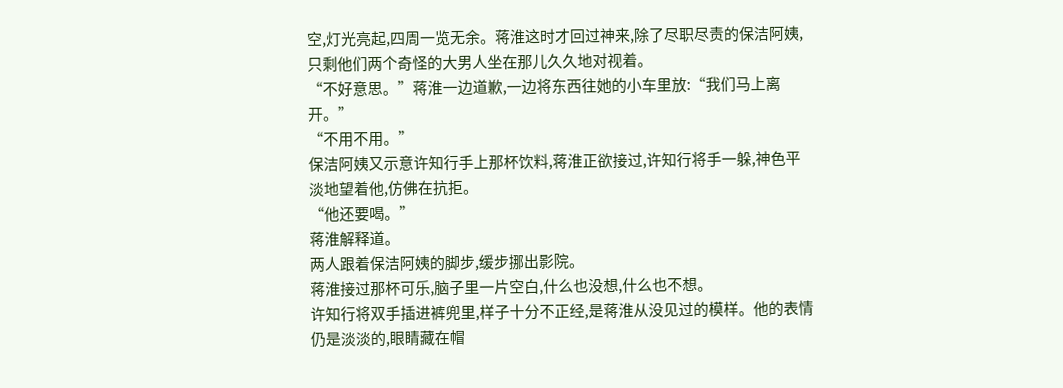空,灯光亮起,四周一览无余。蒋淮这时才回过神来,除了尽职尽责的保洁阿姨,只剩他们两个奇怪的大男人坐在那儿久久地对视着。
“不好意思。”蒋淮一边道歉,一边将东西往她的小车里放:“我们马上离开。”
“不用不用。”
保洁阿姨又示意许知行手上那杯饮料,蒋淮正欲接过,许知行将手一躲,神色平淡地望着他,仿佛在抗拒。
“他还要喝。”
蒋淮解释道。
两人跟着保洁阿姨的脚步,缓步挪出影院。
蒋淮接过那杯可乐,脑子里一片空白,什么也没想,什么也不想。
许知行将双手插进裤兜里,样子十分不正经,是蒋淮从没见过的模样。他的表情仍是淡淡的,眼睛藏在帽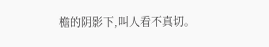檐的阴影下,叫人看不真切。